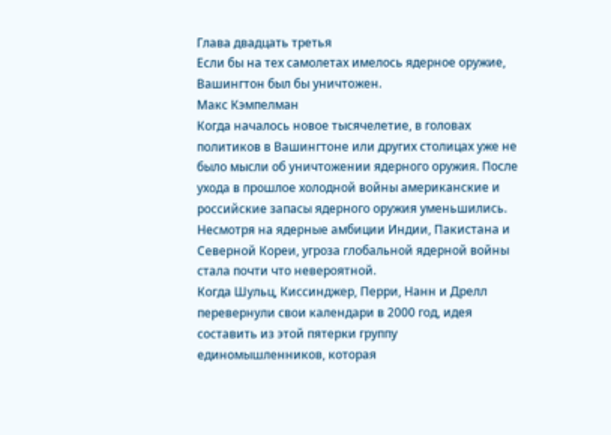Глава двадцать третья
Если бы на тех самолетах имелось ядерное оружие, Вашингтон был бы уничтожен.
Макс Кэмпелман
Когда началось новое тысячелетие, в головах политиков в Вашингтоне или других столицах уже не было мысли об уничтожении ядерного оружия. После ухода в прошлое холодной войны американские и российские запасы ядерного оружия уменьшились. Несмотря на ядерные амбиции Индии, Пакистана и Северной Кореи, угроза глобальной ядерной войны стала почти что невероятной.
Когда Шульц, Киссинджер, Перри, Нанн и Дрелл перевернули свои календари в 2000 год, идея составить из этой пятерки группу единомышленников, которая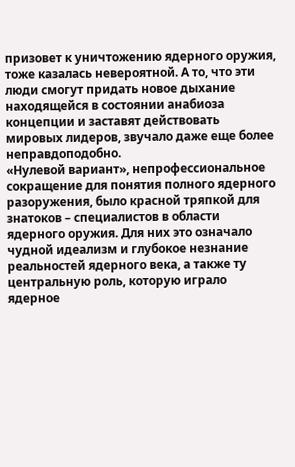призовет к уничтожению ядерного оружия, тоже казалась невероятной. А то, что эти люди смогут придать новое дыхание находящейся в состоянии анабиоза концепции и заставят действовать мировых лидеров, звучало даже еще более неправдоподобно.
«Нулевой вариант», непрофессиональное сокращение для понятия полного ядерного разоружения, было красной тряпкой для знатоков – специалистов в области ядерного оружия. Для них это означало чудной идеализм и глубокое незнание реальностей ядерного века, а также ту центральную роль, которую играло ядерное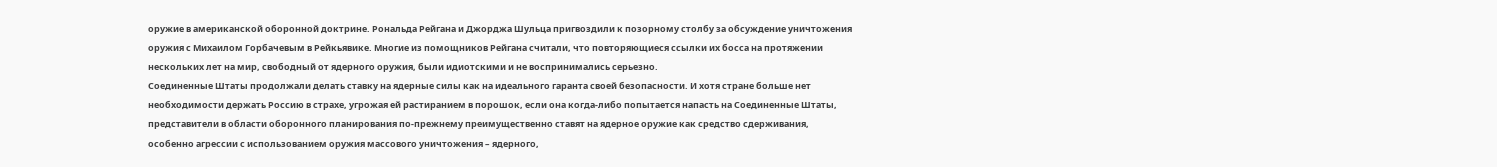оружие в американской оборонной доктрине. Рональда Рейгана и Джорджа Шульца пригвоздили к позорному столбу за обсуждение уничтожения оружия с Михаилом Горбачевым в Рейкьявике. Многие из помощников Рейгана считали, что повторяющиеся ссылки их босса на протяжении нескольких лет на мир, свободный от ядерного оружия, были идиотскими и не воспринимались серьезно.
Соединенные Штаты продолжали делать ставку на ядерные силы как на идеального гаранта своей безопасности. И хотя стране больше нет необходимости держать Россию в страхе, угрожая ей растиранием в порошок, если она когда-либо попытается напасть на Соединенные Штаты, представители в области оборонного планирования по-прежнему преимущественно ставят на ядерное оружие как средство сдерживания, особенно агрессии с использованием оружия массового уничтожения – ядерного,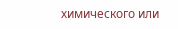химического или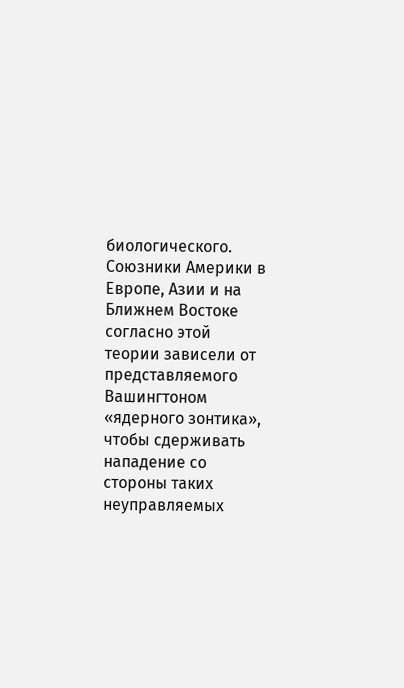биологического. Союзники Америки в Европе, Азии и на Ближнем Востоке согласно этой теории зависели от представляемого Вашингтоном «ядерного зонтика», чтобы сдерживать нападение со стороны таких неуправляемых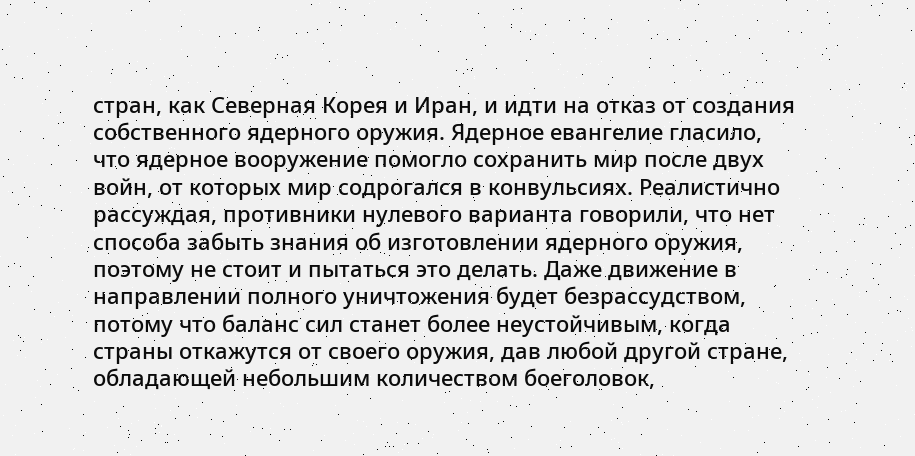стран, как Северная Корея и Иран, и идти на отказ от создания собственного ядерного оружия. Ядерное евангелие гласило, что ядерное вооружение помогло сохранить мир после двух войн, от которых мир содрогался в конвульсиях. Реалистично рассуждая, противники нулевого варианта говорили, что нет способа забыть знания об изготовлении ядерного оружия, поэтому не стоит и пытаться это делать. Даже движение в направлении полного уничтожения будет безрассудством, потому что баланс сил станет более неустойчивым, когда страны откажутся от своего оружия, дав любой другой стране, обладающей небольшим количеством боеголовок,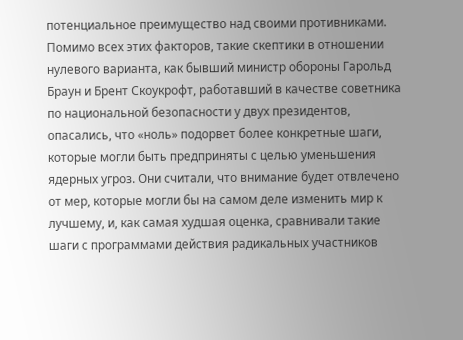потенциальное преимущество над своими противниками.
Помимо всех этих факторов, такие скептики в отношении нулевого варианта, как бывший министр обороны Гарольд Браун и Брент Скоукрофт, работавший в качестве советника по национальной безопасности у двух президентов, опасались, что «ноль» подорвет более конкретные шаги, которые могли быть предприняты с целью уменьшения ядерных угроз. Они считали, что внимание будет отвлечено от мер, которые могли бы на самом деле изменить мир к лучшему, и, как самая худшая оценка, сравнивали такие шаги с программами действия радикальных участников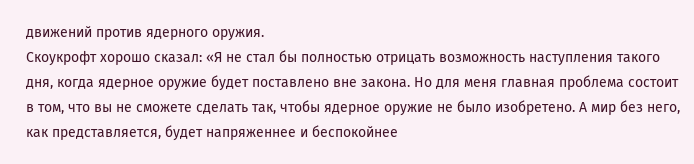движений против ядерного оружия.
Скоукрофт хорошо сказал: «Я не стал бы полностью отрицать возможность наступления такого дня, когда ядерное оружие будет поставлено вне закона. Но для меня главная проблема состоит в том, что вы не сможете сделать так, чтобы ядерное оружие не было изобретено. А мир без него, как представляется, будет напряженнее и беспокойнее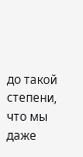до такой степени, что мы даже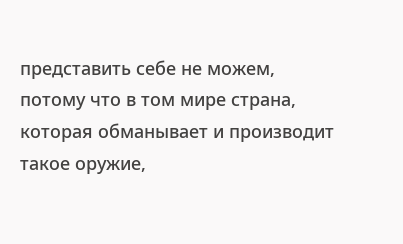представить себе не можем, потому что в том мире страна, которая обманывает и производит такое оружие,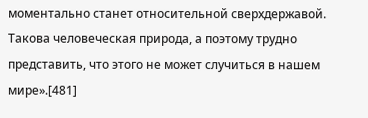моментально станет относительной сверхдержавой. Такова человеческая природа, а поэтому трудно представить, что этого не может случиться в нашем мире».[481]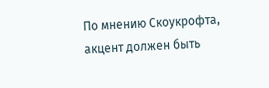По мнению Скоукрофта, акцент должен быть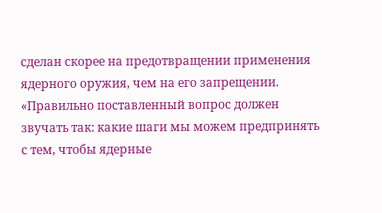сделан скорее на предотвращении применения ядерного оружия, чем на его запрещении. «Правильно поставленный вопрос должен звучать так: какие шаги мы можем предпринять с тем, чтобы ядерные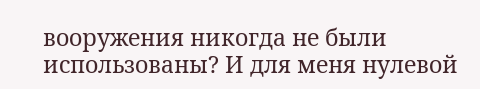вооружения никогда не были использованы? И для меня нулевой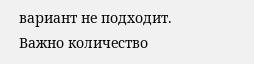вариант не подходит. Важно количество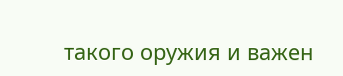такого оружия и важен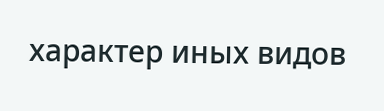характер иных видов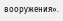вооружения».